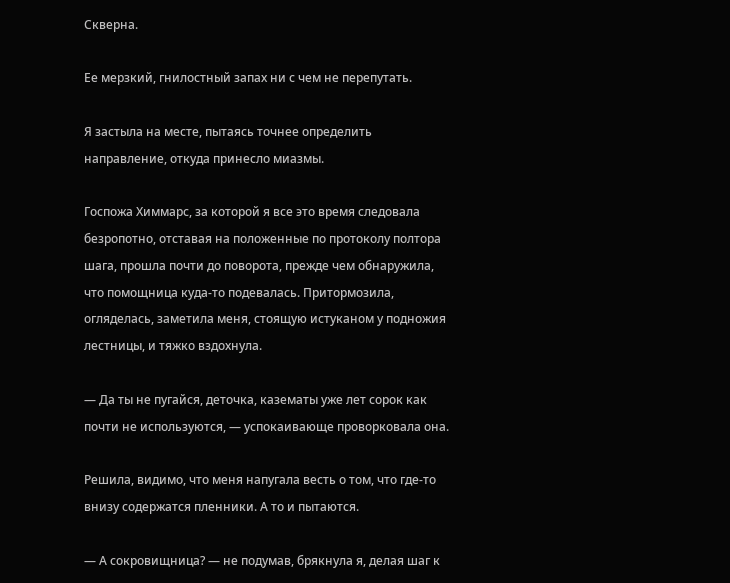Скверна.

Ее мерзкий, гнилостный запах ни с чем не перепутать.

Я застыла на месте, пытаясь точнее определить направление, откуда принесло миазмы.

Госпожа Химмарс, за которой я все это время следовала безропотно, отставая на положенные по протоколу полтора шага, прошла почти до поворота, прежде чем обнаружила, что помощница куда-то подевалась. Притормозила, огляделась, заметила меня, стоящую истуканом у подножия лестницы, и тяжко вздохнула.

— Да ты не пугайся, деточка, казематы уже лет сорок как почти не используются, — успокаивающе проворковала она.

Решила, видимо, что меня напугала весть о том, что где-то внизу содержатся пленники. А то и пытаются.

— А сокровищница? — не подумав, брякнула я, делая шаг к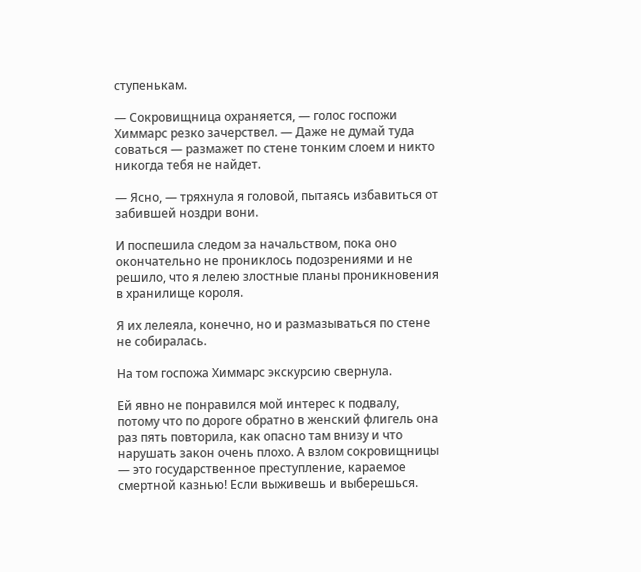ступенькам.

— Сокровищница охраняется, — голос госпожи Химмарс резко зачерствел. — Даже не думай туда соваться — размажет по стене тонким слоем и никто никогда тебя не найдет.

— Ясно, — тряхнула я головой, пытаясь избавиться от забившей ноздри вони.

И поспешила следом за начальством, пока оно окончательно не прониклось подозрениями и не решило, что я лелею злостные планы проникновения в хранилище короля.

Я их лелеяла, конечно, но и размазываться по стене не собиралась.

На том госпожа Химмарс экскурсию свернула.

Ей явно не понравился мой интерес к подвалу, потому что по дороге обратно в женский флигель она раз пять повторила, как опасно там внизу и что нарушать закон очень плохо. А взлом сокровищницы — это государственное преступление, караемое смертной казнью! Если выживешь и выберешься.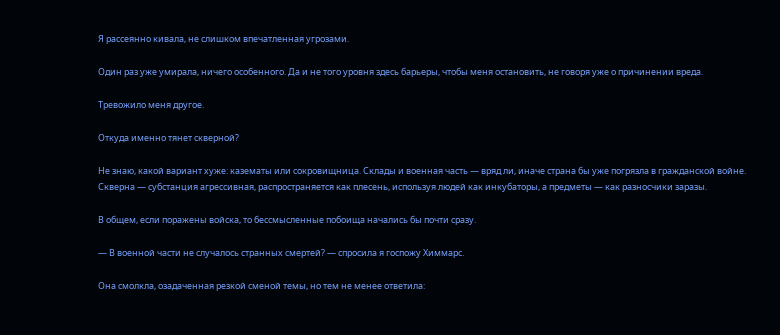Я рассеянно кивала, не слишком впечатленная угрозами.

Один раз уже умирала, ничего особенного. Да и не того уровня здесь барьеры, чтобы меня остановить, не говоря уже о причинении вреда.

Тревожило меня другое.

Откуда именно тянет скверной?

Не знаю, какой вариант хуже: казематы или сокровищница. Склады и военная часть — вряд ли, иначе страна бы уже погрязла в гражданской войне. Скверна — субстанция агрессивная, распространяется как плесень, используя людей как инкубаторы, а предметы — как разносчики заразы.

В общем, если поражены войска, то бессмысленные побоища начались бы почти сразу.

— В военной части не случалось странных смертей? — спросила я госпожу Химмарс.

Она смолкла, озадаченная резкой сменой темы, но тем не менее ответила: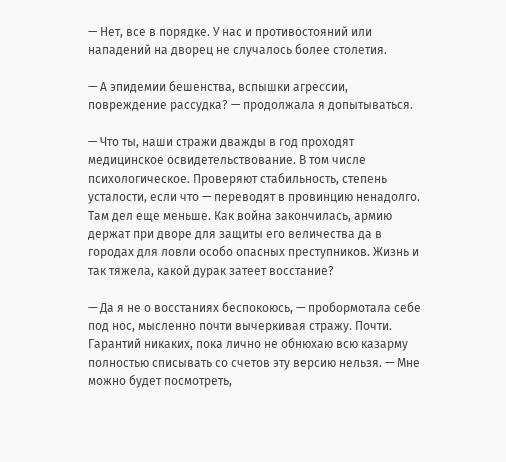— Нет, все в порядке. У нас и противостояний или нападений на дворец не случалось более столетия.

— А эпидемии бешенства, вспышки агрессии, повреждение рассудка? — продолжала я допытываться.

— Что ты, наши стражи дважды в год проходят медицинское освидетельствование. В том числе психологическое. Проверяют стабильность, степень усталости, если что — переводят в провинцию ненадолго. Там дел еще меньше. Как война закончилась, армию держат при дворе для защиты его величества да в городах для ловли особо опасных преступников. Жизнь и так тяжела, какой дурак затеет восстание?

— Да я не о восстаниях беспокоюсь, — пробормотала себе под нос, мысленно почти вычеркивая стражу. Почти. Гарантий никаких, пока лично не обнюхаю всю казарму полностью списывать со счетов эту версию нельзя. — Мне можно будет посмотреть,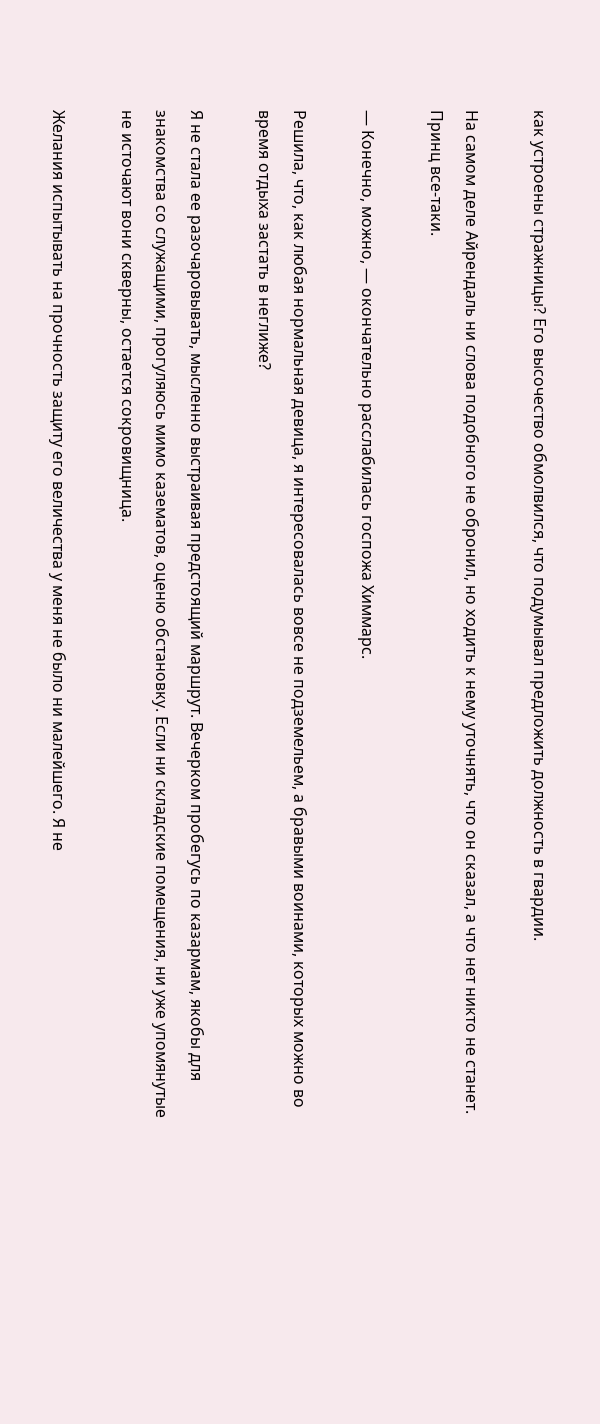как устроены стражницы? Его высочество обмолвился, что подумывал предложить должность в гвардии.

На самом деле Айрендаль ни слова подобного не обронил, но ходить к нему уточнять, что он сказал, а что нет никто не станет. Принц все-таки.

— Конечно, можно, — окончательно расслабилась госпожа Химмарс.

Решила, что, как любая нормальная девица, я интересовалась вовсе не подземельем, а бравыми воинами, которых можно во время отдыха застать в неглиже?

Я не стала ее разочаровывать, мысленно выстраивая предстоящий маршрут. Вечерком пробегусь по казармам, якобы для знакомства со служащими, прогуляюсь мимо казематов, оценю обстановку. Если ни складские помещения, ни уже упомянутые не источают вони скверны, остается сокровищница.

Желания испытывать на прочность защиту его величества у меня не было ни малейшего. Я не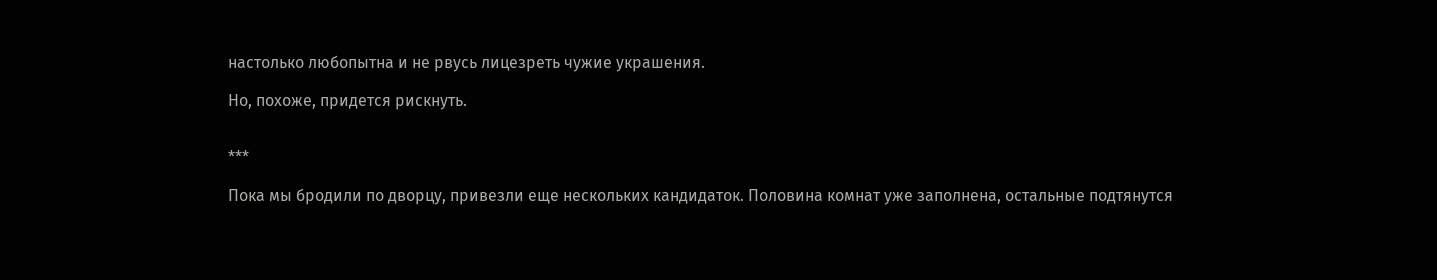настолько любопытна и не рвусь лицезреть чужие украшения.

Но, похоже, придется рискнуть.


***

Пока мы бродили по дворцу, привезли еще нескольких кандидаток. Половина комнат уже заполнена, остальные подтянутся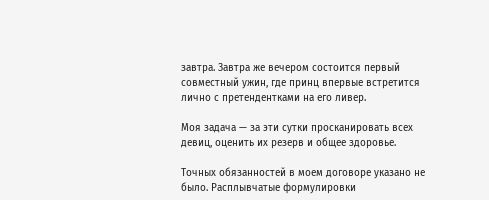завтра. Завтра же вечером состоится первый совместный ужин, где принц впервые встретится лично с претендентками на его ливер.

Моя задача — за эти сутки просканировать всех девиц, оценить их резерв и общее здоровье.

Точных обязанностей в моем договоре указано не было. Расплывчатые формулировки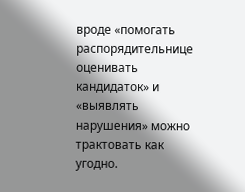вроде «помогать распорядительнице оценивать кандидаток» и «выявлять нарушения» можно трактовать как угодно.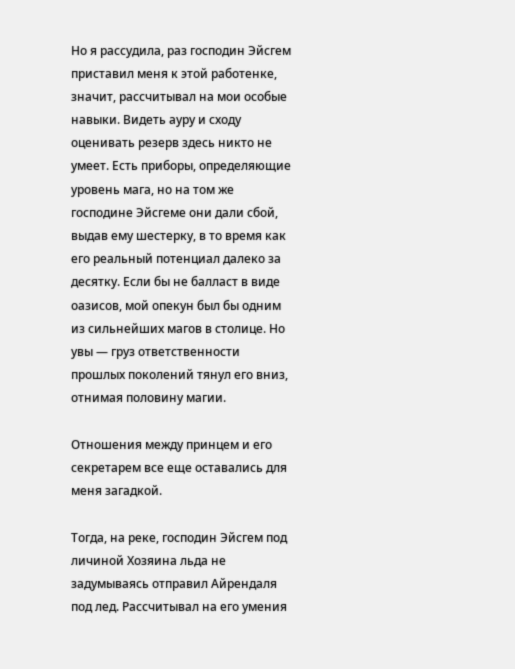Но я рассудила, раз господин Эйсгем приставил меня к этой работенке, значит, рассчитывал на мои особые навыки. Видеть ауру и сходу оценивать резерв здесь никто не умеет. Есть приборы, определяющие уровень мага, но на том же господине Эйсгеме они дали сбой, выдав ему шестерку, в то время как его реальный потенциал далеко за десятку. Если бы не балласт в виде оазисов, мой опекун был бы одним из сильнейших магов в столице. Но увы — груз ответственности прошлых поколений тянул его вниз, отнимая половину магии.

Отношения между принцем и его секретарем все еще оставались для меня загадкой.

Тогда, на реке, господин Эйсгем под личиной Хозяина льда не задумываясь отправил Айрендаля под лед. Рассчитывал на его умения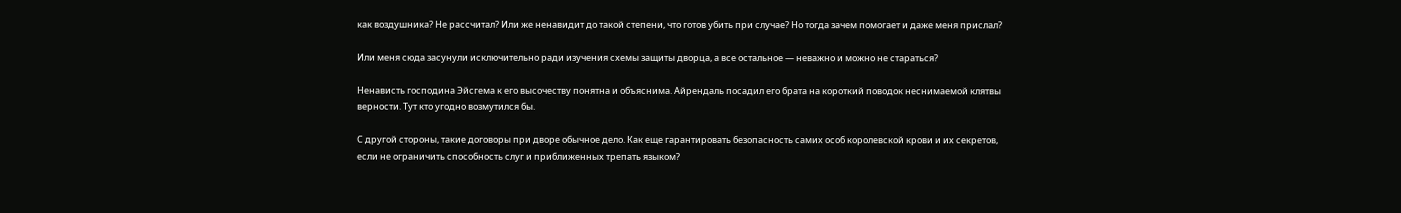как воздушника? Не рассчитал? Или же ненавидит до такой степени, что готов убить при случае? Но тогда зачем помогает и даже меня прислал?

Или меня сюда засунули исключительно ради изучения схемы защиты дворца, а все остальное — неважно и можно не стараться?

Ненависть господина Эйсгема к его высочеству понятна и объяснима. Айрендаль посадил его брата на короткий поводок неснимаемой клятвы верности. Тут кто угодно возмутился бы.

С другой стороны, такие договоры при дворе обычное дело. Как еще гарантировать безопасность самих особ королевской крови и их секретов, если не ограничить способность слуг и приближенных трепать языком?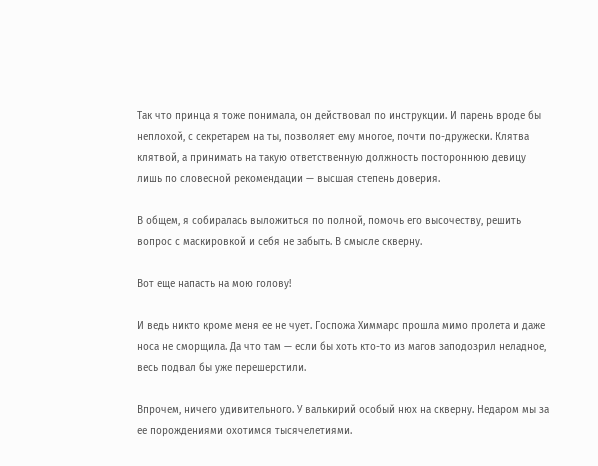Так что принца я тоже понимала, он действовал по инструкции. И парень вроде бы неплохой, с секретарем на ты, позволяет ему многое, почти по-дружески. Клятва клятвой, а принимать на такую ответственную должность постороннюю девицу лишь по словесной рекомендации — высшая степень доверия.

В общем, я собиралась выложиться по полной, помочь его высочеству, решить вопрос с маскировкой и себя не забыть. В смысле скверну.

Вот еще напасть на мою голову!

И ведь никто кроме меня ее не чует. Госпожа Химмарс прошла мимо пролета и даже носа не сморщила. Да что там — если бы хоть кто-то из магов заподозрил неладное, весь подвал бы уже перешерстили.

Впрочем, ничего удивительного. У валькирий особый нюх на скверну. Недаром мы за ее порождениями охотимся тысячелетиями.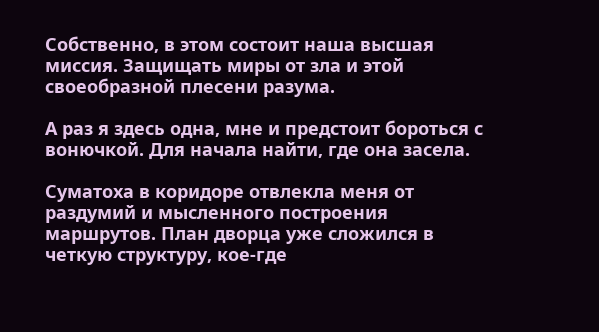Собственно, в этом состоит наша высшая миссия. Защищать миры от зла и этой своеобразной плесени разума.

А раз я здесь одна, мне и предстоит бороться с вонючкой. Для начала найти, где она засела.

Суматоха в коридоре отвлекла меня от раздумий и мысленного построения маршрутов. План дворца уже сложился в четкую структуру, кое-где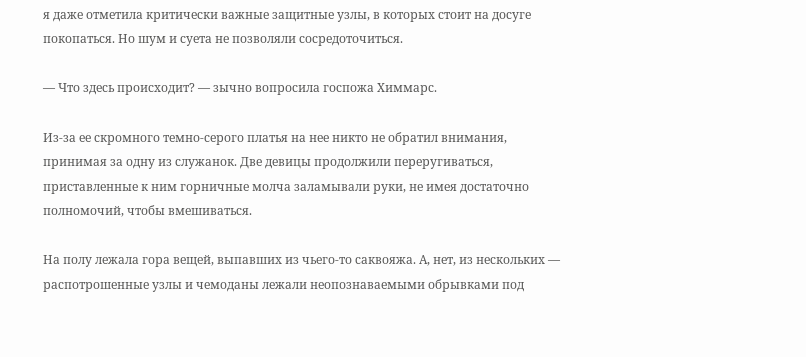я даже отметила критически важные защитные узлы, в которых стоит на досуге покопаться. Но шум и суета не позволяли сосредоточиться.

— Что здесь происходит? — зычно вопросила госпожа Химмарс.

Из-за ее скромного темно-серого платья на нее никто не обратил внимания, принимая за одну из служанок. Две девицы продолжили переругиваться, приставленные к ним горничные молча заламывали руки, не имея достаточно полномочий, чтобы вмешиваться.

На полу лежала гора вещей, выпавших из чьего-то саквояжа. А, нет, из нескольких — распотрошенные узлы и чемоданы лежали неопознаваемыми обрывками под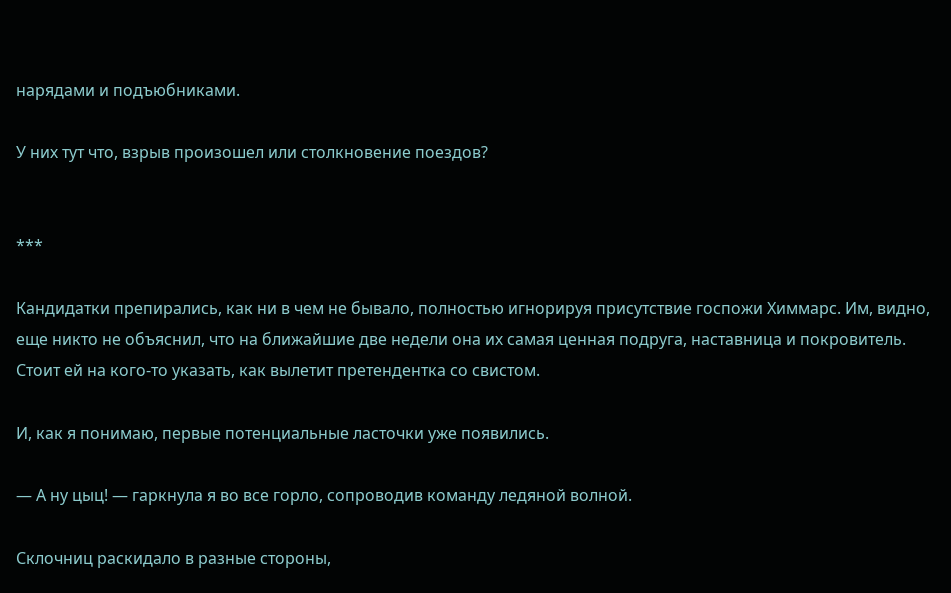нарядами и подъюбниками.

У них тут что, взрыв произошел или столкновение поездов?


***

Кандидатки препирались, как ни в чем не бывало, полностью игнорируя присутствие госпожи Химмарс. Им, видно, еще никто не объяснил, что на ближайшие две недели она их самая ценная подруга, наставница и покровитель. Стоит ей на кого-то указать, как вылетит претендентка со свистом.

И, как я понимаю, первые потенциальные ласточки уже появились.

— А ну цыц! — гаркнула я во все горло, сопроводив команду ледяной волной.

Склочниц раскидало в разные стороны,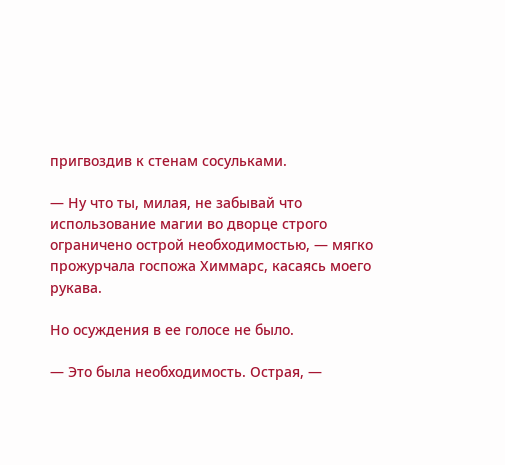пригвоздив к стенам сосульками.

— Ну что ты, милая, не забывай что использование магии во дворце строго ограничено острой необходимостью, — мягко прожурчала госпожа Химмарс, касаясь моего рукава.

Но осуждения в ее голосе не было.

— Это была необходимость. Острая, —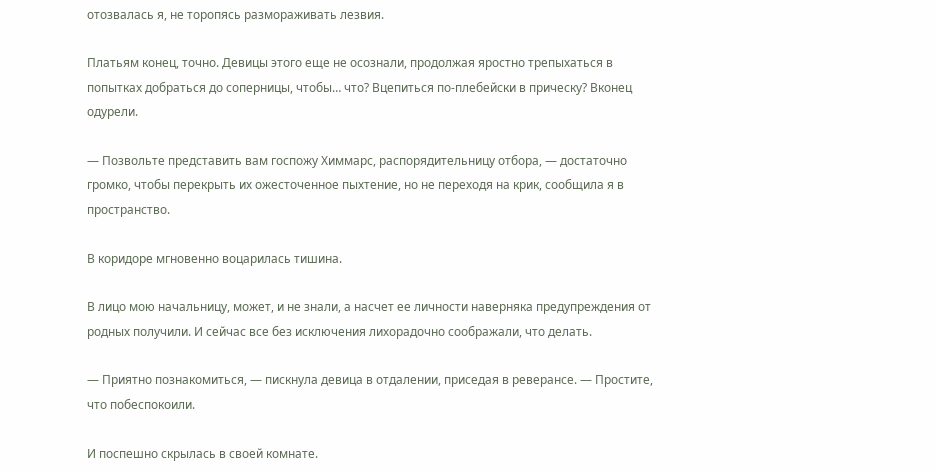отозвалась я, не торопясь размораживать лезвия.

Платьям конец, точно. Девицы этого еще не осознали, продолжая яростно трепыхаться в попытках добраться до соперницы, чтобы… что? Вцепиться по-плебейски в прическу? Вконец одурели.

— Позвольте представить вам госпожу Химмарс, распорядительницу отбора, — достаточно громко, чтобы перекрыть их ожесточенное пыхтение, но не переходя на крик, сообщила я в пространство.

В коридоре мгновенно воцарилась тишина.

В лицо мою начальницу, может, и не знали, а насчет ее личности наверняка предупреждения от родных получили. И сейчас все без исключения лихорадочно соображали, что делать.

— Приятно познакомиться, — пискнула девица в отдалении, приседая в реверансе. — Простите, что побеспокоили.

И поспешно скрылась в своей комнате.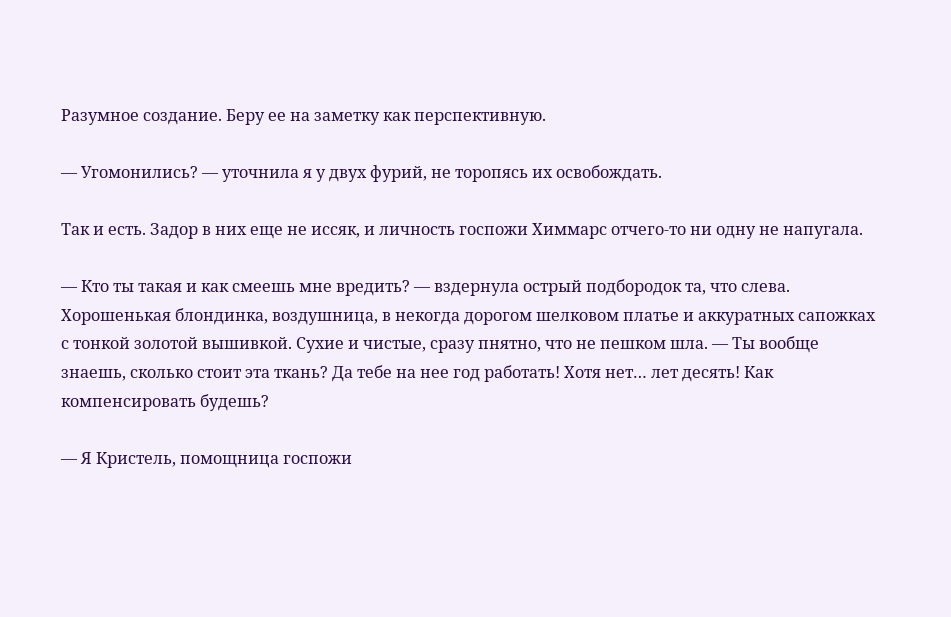Разумное создание. Беру ее на заметку как перспективную.

— Угомонились? — уточнила я у двух фурий, не торопясь их освобождать.

Так и есть. Задор в них еще не иссяк, и личность госпожи Химмарс отчего-то ни одну не напугала.

— Кто ты такая и как смеешь мне вредить? — вздернула острый подбородок та, что слева. Хорошенькая блондинка, воздушница, в некогда дорогом шелковом платье и аккуратных сапожках с тонкой золотой вышивкой. Сухие и чистые, сразу пнятно, что не пешком шла. — Ты вообще знаешь, сколько стоит эта ткань? Да тебе на нее год работать! Хотя нет… лет десять! Как компенсировать будешь?

— Я Кристель, помощница госпожи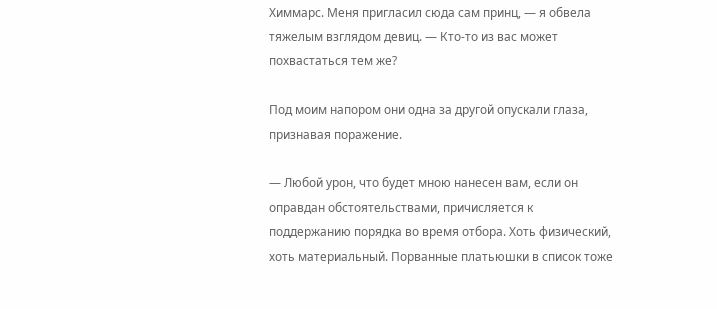Химмарс. Меня пригласил сюда сам принц, — я обвела тяжелым взглядом девиц. — Кто-то из вас может похвастаться тем же?

Под моим напором они одна за другой опускали глаза, признавая поражение.

— Любой урон, что будет мною нанесен вам, если он оправдан обстоятельствами, причисляется к поддержанию порядка во время отбора. Хоть физический, хоть материальный. Порванные платьюшки в список тоже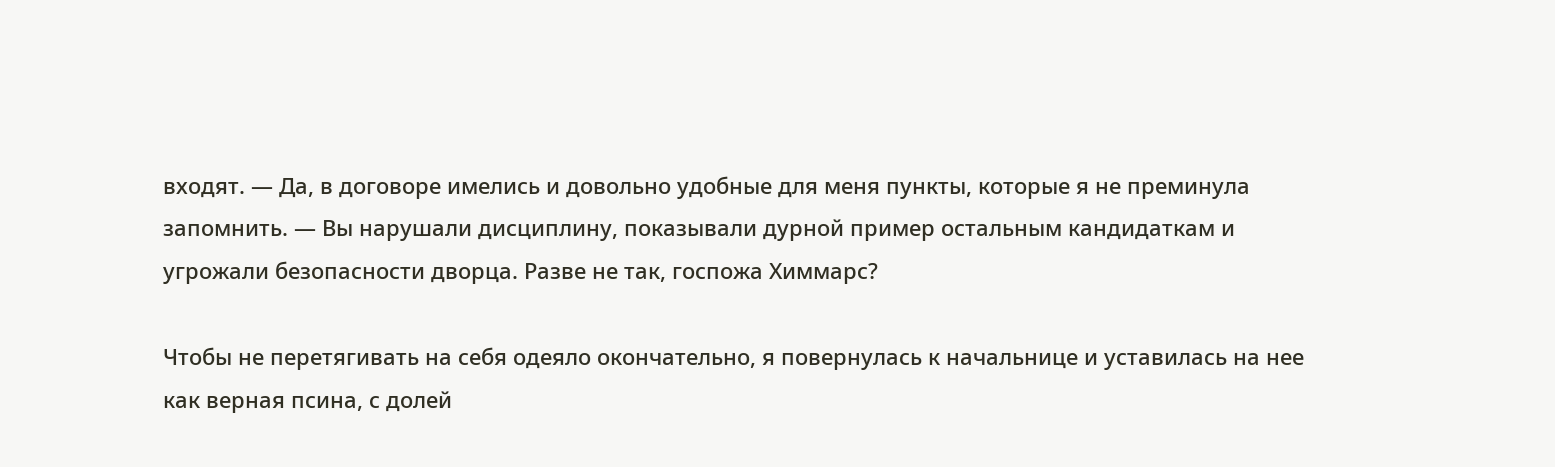входят. — Да, в договоре имелись и довольно удобные для меня пункты, которые я не преминула запомнить. — Вы нарушали дисциплину, показывали дурной пример остальным кандидаткам и угрожали безопасности дворца. Разве не так, госпожа Химмарс?

Чтобы не перетягивать на себя одеяло окончательно, я повернулась к начальнице и уставилась на нее как верная псина, с долей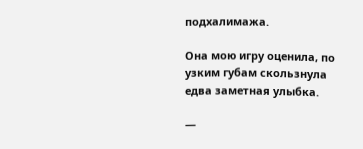подхалимажа.

Она мою игру оценила, по узким губам скользнула едва заметная улыбка.

—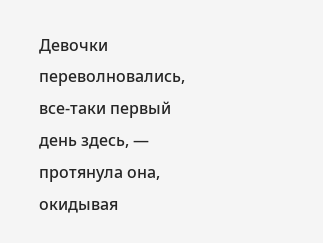Девочки переволновались, все-таки первый день здесь, — протянула она, окидывая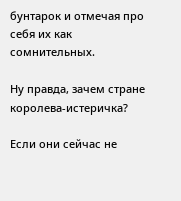бунтарок и отмечая про себя их как сомнительных.

Ну правда, зачем стране королева-истеричка?

Если они сейчас не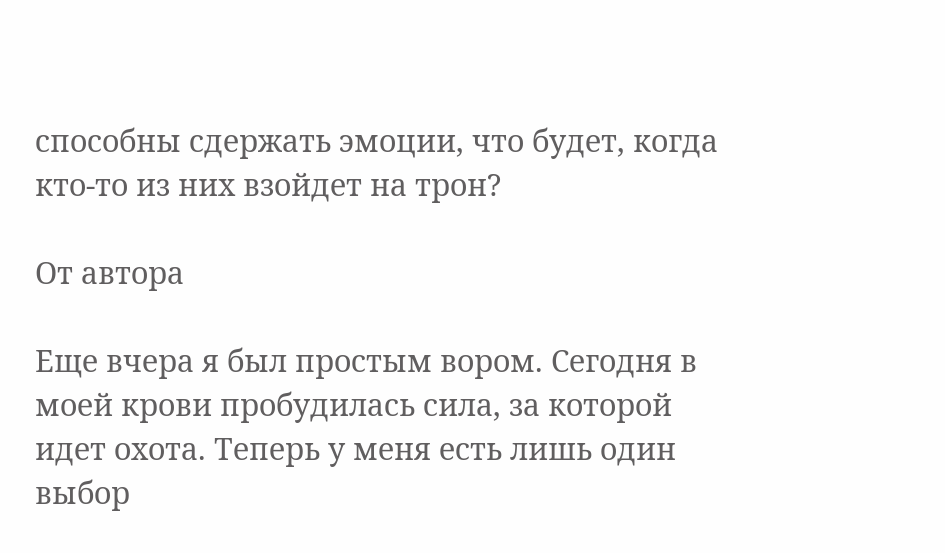способны сдержать эмоции, что будет, когда кто-то из них взойдет на трон?

От автора

Еще вчера я был простым вором. Сегодня в моей крови пробудилась сила, за которой идет охота. Теперь у меня есть лишь один выбор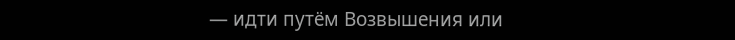— идти путём Возвышения или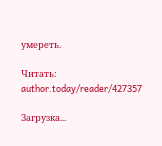умереть.

Читать: author.today/reader/427357

Загрузка...